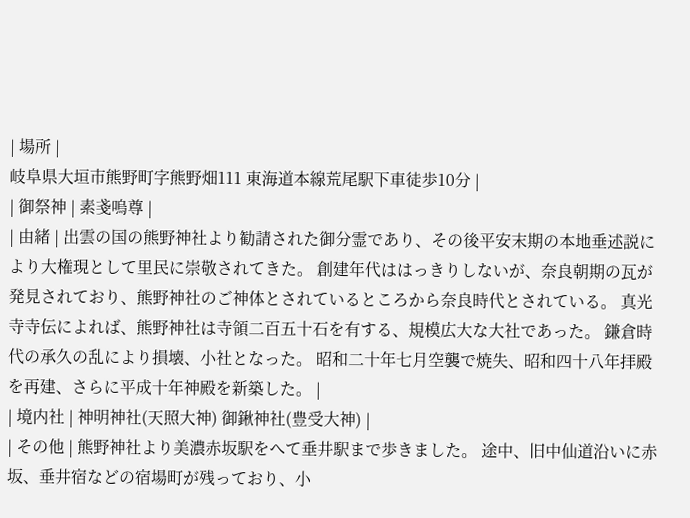| 場所 |
岐阜県大垣市熊野町字熊野畑111 東海道本線荒尾駅下車徒歩10分 |
| 御祭神 | 素戔嗚尊 |
| 由緒 | 出雲の国の熊野神社より勧請された御分霊であり、その後平安末期の本地垂述説により大権現として里民に崇敬されてきた。 創建年代ははっきりしないが、奈良朝期の瓦が発見されており、熊野神社のご神体とされているところから奈良時代とされている。 真光寺寺伝によれば、熊野神社は寺領二百五十石を有する、規模広大な大社であった。 鎌倉時代の承久の乱により損壊、小社となった。 昭和二十年七月空襲で焼失、昭和四十八年拝殿を再建、さらに平成十年神殿を新築した。 |
| 境内社 | 神明神社(天照大神) 御鍬神社(豊受大神) |
| その他 | 熊野神社より美濃赤坂駅をへて垂井駅まで歩きました。 途中、旧中仙道沿いに赤坂、垂井宿などの宿場町が残っており、小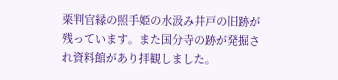栗判官縁の照手姫の水汲み井戸の旧跡が残っています。また国分寺の跡が発掘され資料館があり拝観しました。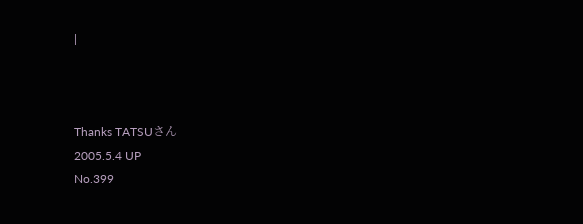|



Thanks TATSUさん
2005.5.4 UP
No.399